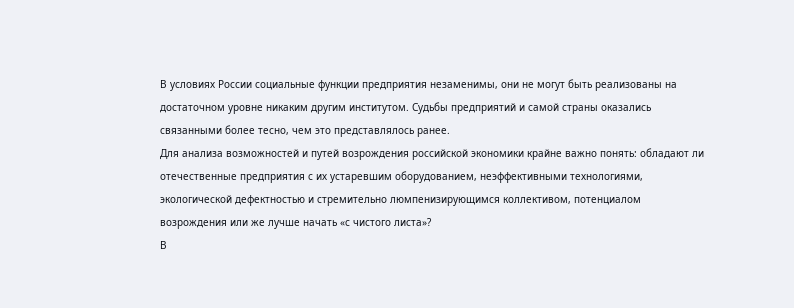В условиях России социальные функции предприятия незаменимы, они не могут быть реализованы на достаточном уровне никаким другим институтом. Судьбы предприятий и самой страны оказались связанными более тесно, чем это представлялось ранее.
Для анализа возможностей и путей возрождения российской экономики крайне важно понять: обладают ли отечественные предприятия с их устаревшим оборудованием, неэффективными технологиями, экологической дефектностью и стремительно люмпенизирующимся коллективом, потенциалом возрождения или же лучше начать «с чистого листа»?
В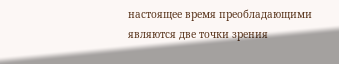настоящее время преобладающими являются две точки зрения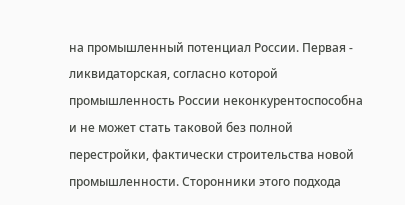на промышленный потенциал России. Первая - ликвидаторская, согласно которой промышленность России неконкурентоспособна и не может стать таковой без полной перестройки, фактически строительства новой промышленности. Сторонники этого подхода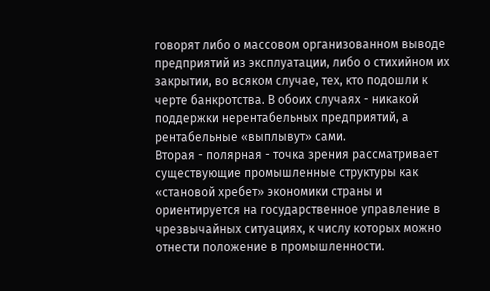говорят либо о массовом организованном выводе предприятий из эксплуатации, либо о стихийном их закрытии, во всяком случае, тех, кто подошли к черте банкротства. В обоих случаях - никакой поддержки нерентабельных предприятий, а рентабельные «выплывут» сами.
Вторая - полярная - точка зрения рассматривает существующие промышленные структуры как «становой хребет» экономики страны и ориентируется на государственное управление в чрезвычайных ситуациях, к числу которых можно отнести положение в промышленности.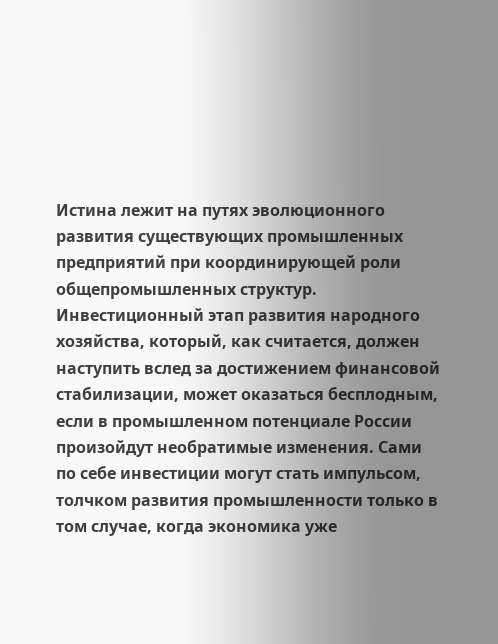Истина лежит на путях эволюционного развития существующих промышленных предприятий при координирующей роли общепромышленных структур. Инвестиционный этап развития народного хозяйства, который, как считается, должен наступить вслед за достижением финансовой стабилизации, может оказаться бесплодным, если в промышленном потенциале России произойдут необратимые изменения. Сами по себе инвестиции могут стать импульсом, толчком развития промышленности только в том случае, когда экономика уже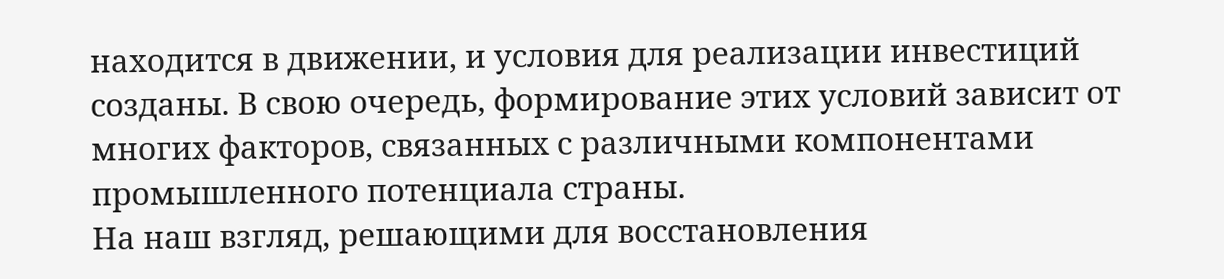находится в движении, и условия для реализации инвестиций созданы. В свою очередь, формирование этих условий зависит от многих факторов, связанных с различными компонентами промышленного потенциала страны.
На наш взгляд, решающими для восстановления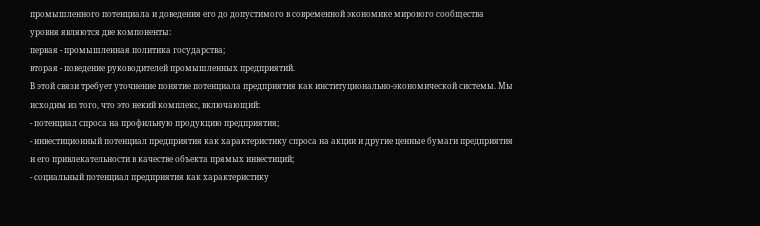промышленного потенциала и доведения его до допустимого в современной экономике мирового сообщества уровня являются две компоненты:
первая - промышленная политика государства;
вторая - поведение руководителей промышленных предприятий.
В этой связи требует уточнение понятие потенциала предприятия как институционально-экономической системы. Мы исходим из того, что это некий комплекс, включающий:
- потенциал спроса на профильную продукцию предприятия;
- инвестиционный потенциал предприятия как характеристику спроса на акции и другие ценные бумаги предприятия и его привлекательности в качестве объекта прямых инвестиций;
- социальный потенциал предприятия как характеристику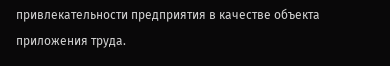привлекательности предприятия в качестве объекта приложения труда.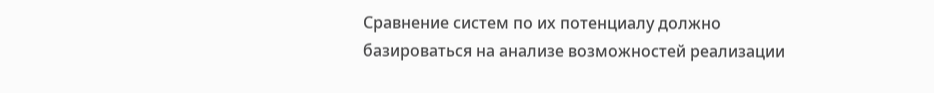Сравнение систем по их потенциалу должно базироваться на анализе возможностей реализации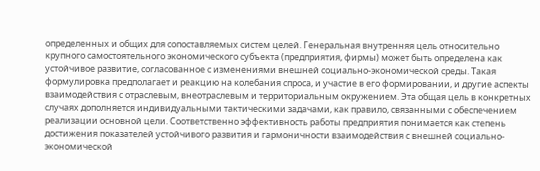определенных и общих для сопоставляемых систем целей. Генеральная внутренняя цель относительно крупного самостоятельного экономического субъекта (предприятия, фирмы) может быть определена как устойчивое развитие, согласованное с изменениями внешней социально-экономической среды. Такая формулировка предполагает и реакцию на колебания спроса, и участие в его формировании, и другие аспекты взаимодействия с отраслевым, внеотраслевым и территориальным окружением. Эта общая цель в конкретных случаях дополняется индивидуальными тактическими задачами, как правило, связанными с обеспечением реализации основной цели. Соответственно эффективность работы предприятия понимается как степень достижения показателей устойчивого развития и гармоничности взаимодействия с внешней социально-экономической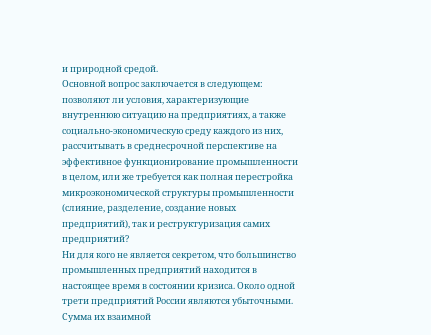и природной средой.
Основной вопрос заключается в следующем: позволяют ли условия, характеризующие внутреннюю ситуацию на предприятиях, а также социально-экономическую среду каждого из них, рассчитывать в среднесрочной перспективе на эффективное функционирование промышленности в целом, или же требуется как полная перестройка микроэкономической структуры промышленности (слияние, разделение, создание новых предприятий), так и реструктуризация самих предприятий?
Ни для кого не является секретом, что большинство промышленных предприятий находится в настоящее время в состоянии кризиса. Около одной трети предприятий России являются убыточными. Сумма их взаимной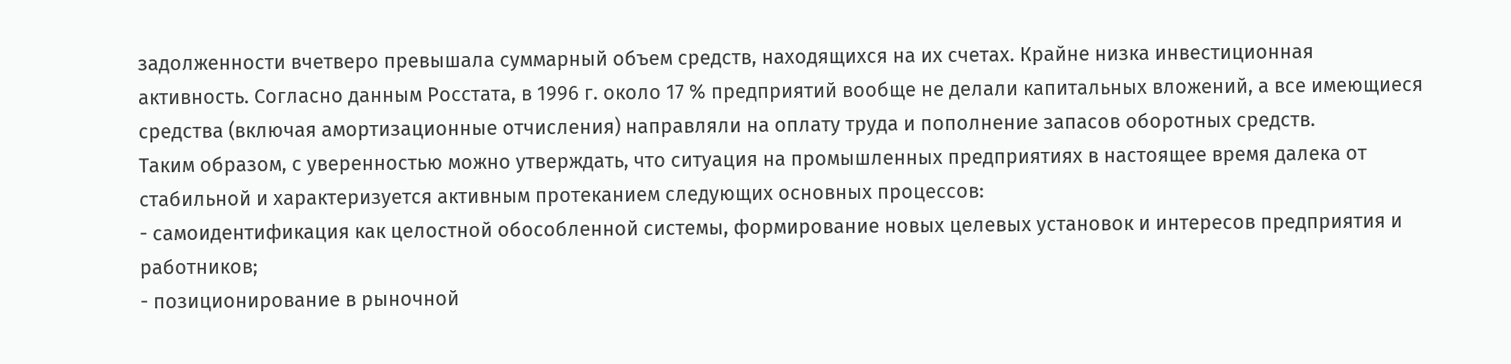задолженности вчетверо превышала суммарный объем средств, находящихся на их счетах. Крайне низка инвестиционная активность. Согласно данным Росстата, в 1996 г. около 17 % предприятий вообще не делали капитальных вложений, а все имеющиеся средства (включая амортизационные отчисления) направляли на оплату труда и пополнение запасов оборотных средств.
Таким образом, с уверенностью можно утверждать, что ситуация на промышленных предприятиях в настоящее время далека от стабильной и характеризуется активным протеканием следующих основных процессов:
- самоидентификация как целостной обособленной системы, формирование новых целевых установок и интересов предприятия и работников;
- позиционирование в рыночной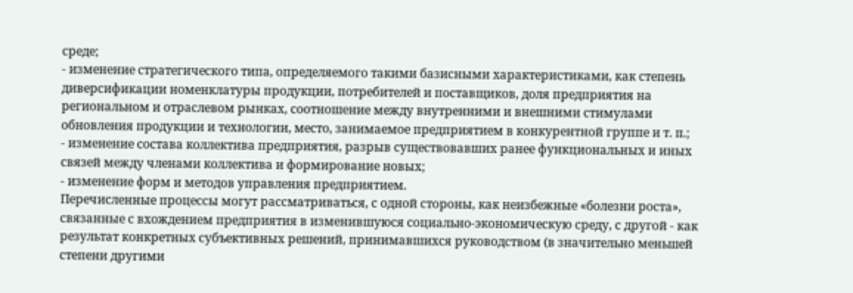среде;
- изменение стратегического типа, определяемого такими базисными характеристиками, как степень диверсификации номенклатуры продукции, потребителей и поставщиков, доля предприятия на региональном и отраслевом рынках, соотношение между внутренними и внешними стимулами обновления продукции и технологии, место, занимаемое предприятием в конкурентной группе и т. п.;
- изменение состава коллектива предприятия, разрыв существовавших ранее функциональных и иных связей между членами коллектива и формирование новых;
- изменение форм и методов управления предприятием.
Перечисленные процессы могут рассматриваться, с одной стороны, как неизбежные «болезни роста», связанные с вхождением предприятия в изменившуюся социально-экономическую среду, с другой - как результат конкретных субъективных решений, принимавшихся руководством (в значительно меньшей степени другими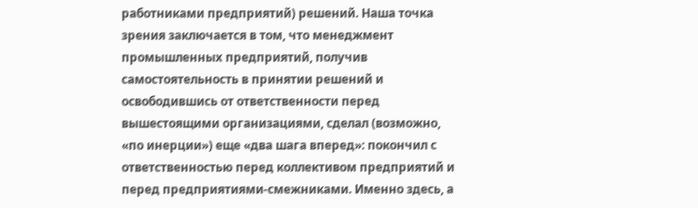работниками предприятий) решений. Наша точка зрения заключается в том, что менеджмент промышленных предприятий, получив самостоятельность в принятии решений и освободившись от ответственности перед вышестоящими организациями, сделал (возможно, «по инерции») еще «два шага вперед»: покончил с ответственностью перед коллективом предприятий и перед предприятиями-смежниками. Именно здесь, а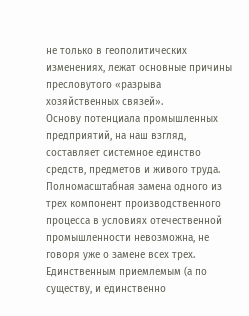не только в геополитических изменениях, лежат основные причины пресловутого «разрыва хозяйственных связей».
Основу потенциала промышленных предприятий, на наш взгляд, составляет системное единство средств, предметов и живого труда. Полномасштабная замена одного из трех компонент производственного процесса в условиях отечественной промышленности невозможна, не говоря уже о замене всех трех. Единственным приемлемым (а по существу, и единственно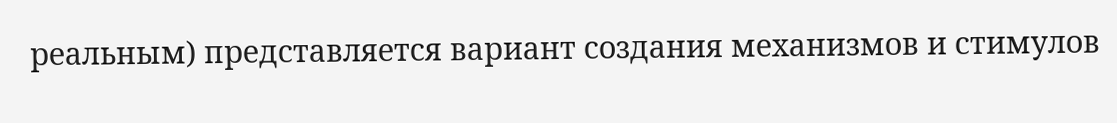реальным) представляется вариант создания механизмов и стимулов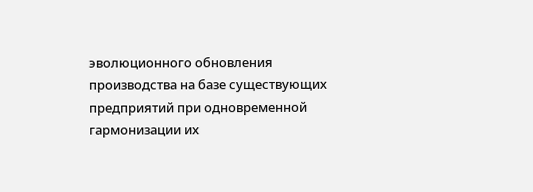эволюционного обновления производства на базе существующих предприятий при одновременной гармонизации их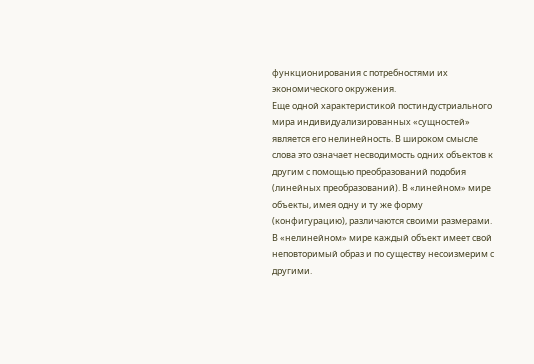функционирования с потребностями их экономического окружения.
Еще одной характеристикой постиндустриального мира индивидуализированных «сущностей» является его нелинейность. В широком смысле слова это означает несводимость одних объектов к другим с помощью преобразований подобия (линейных преобразований). В «линейном» мире объекты, имея одну и ту же форму (конфигурацию), различаются своими размерами. В «нелинейном» мире каждый объект имеет свой неповторимый образ и по существу несоизмерим с другими.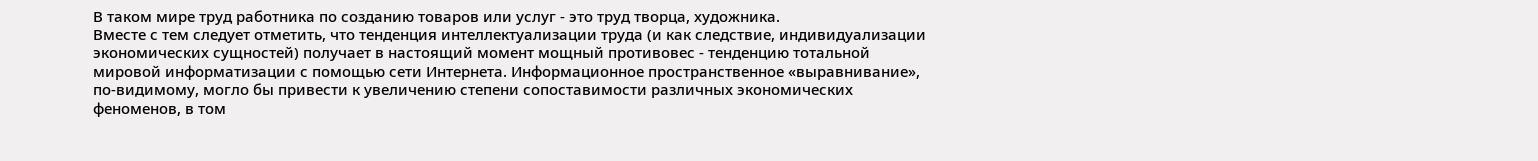В таком мире труд работника по созданию товаров или услуг - это труд творца, художника.
Вместе с тем следует отметить, что тенденция интеллектуализации труда (и как следствие, индивидуализации экономических сущностей) получает в настоящий момент мощный противовес - тенденцию тотальной мировой информатизации с помощью сети Интернета. Информационное пространственное «выравнивание», по-видимому, могло бы привести к увеличению степени сопоставимости различных экономических феноменов, в том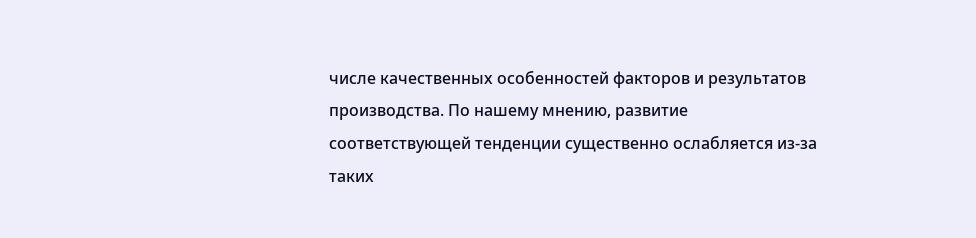числе качественных особенностей факторов и результатов производства. По нашему мнению, развитие соответствующей тенденции существенно ослабляется из-за таких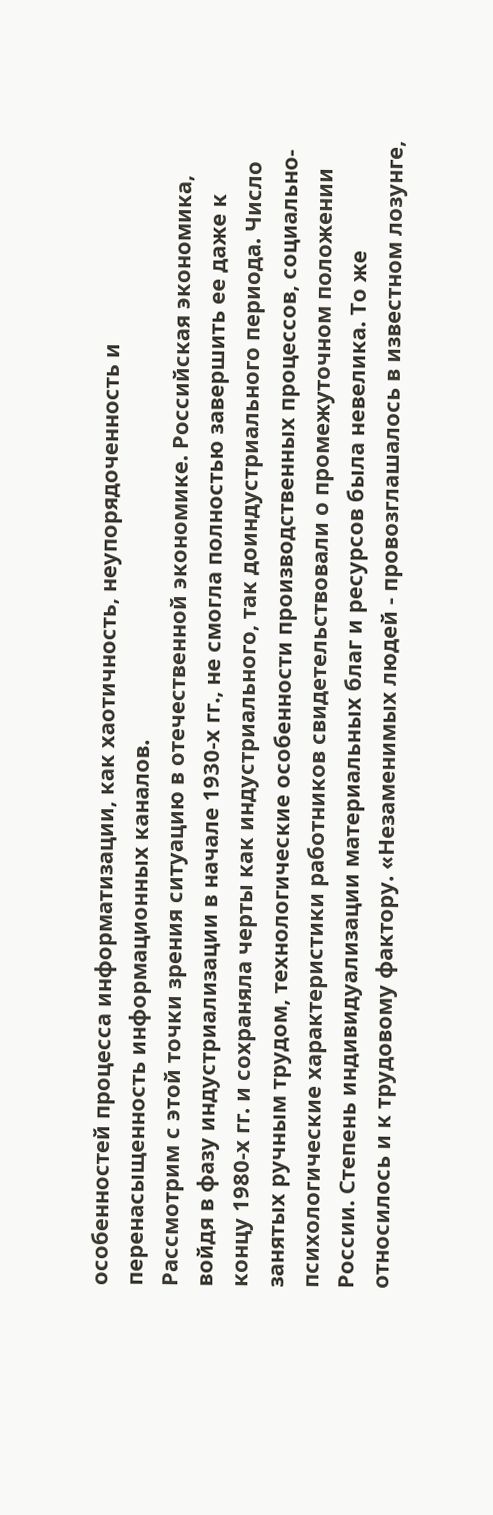особенностей процесса информатизации, как хаотичность, неупорядоченность и перенасыщенность информационных каналов.
Рассмотрим с этой точки зрения ситуацию в отечественной экономике. Российская экономика, войдя в фазу индустриализации в начале 1930-х гг., не смогла полностью завершить ее даже к концу 1980-х гг. и сохраняла черты как индустриального, так доиндустриального периода. Число занятых ручным трудом, технологические особенности производственных процессов, социально-психологические характеристики работников свидетельствовали о промежуточном положении России. Степень индивидуализации материальных благ и ресурсов была невелика. То же относилось и к трудовому фактору. «Незаменимых людей - провозглашалось в известном лозунге,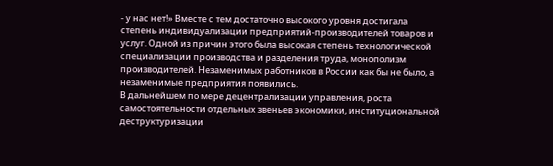- у нас нет!» Вместе с тем достаточно высокого уровня достигала степень индивидуализации предприятий-производителей товаров и услуг. Одной из причин этого была высокая степень технологической специализации производства и разделения труда, монополизм производителей. Незаменимых работников в России как бы не было, а незаменимые предприятия появились.
В дальнейшем по мере децентрализации управления, роста самостоятельности отдельных звеньев экономики, институциональной деструктуризации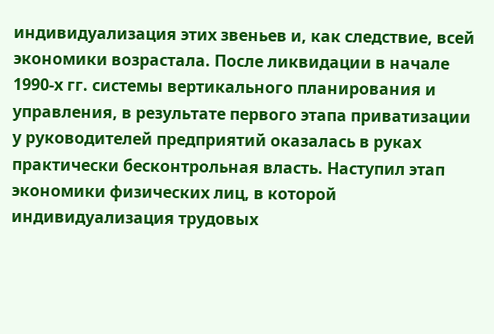индивидуализация этих звеньев и, как следствие, всей экономики возрастала. После ликвидации в начале 1990-х гг. системы вертикального планирования и управления, в результате первого этапа приватизации у руководителей предприятий оказалась в руках практически бесконтрольная власть. Наступил этап экономики физических лиц, в которой индивидуализация трудовых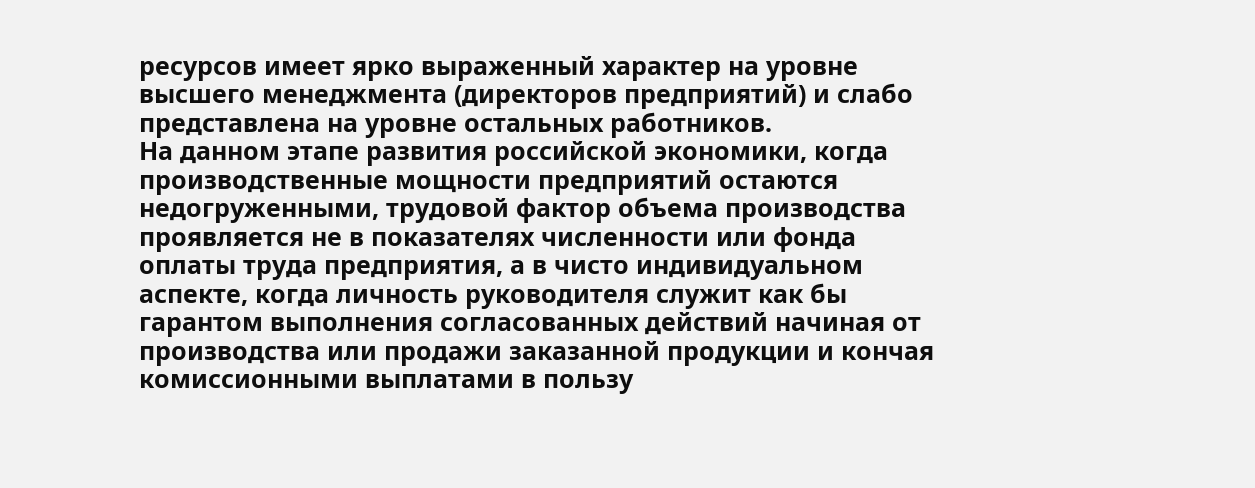ресурсов имеет ярко выраженный характер на уровне высшего менеджмента (директоров предприятий) и слабо представлена на уровне остальных работников.
На данном этапе развития российской экономики, когда производственные мощности предприятий остаются недогруженными, трудовой фактор объема производства проявляется не в показателях численности или фонда оплаты труда предприятия, а в чисто индивидуальном аспекте, когда личность руководителя служит как бы гарантом выполнения согласованных действий начиная от производства или продажи заказанной продукции и кончая комиссионными выплатами в пользу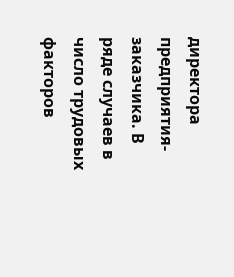директора предприятия-заказчика. В ряде случаев в число трудовых факторов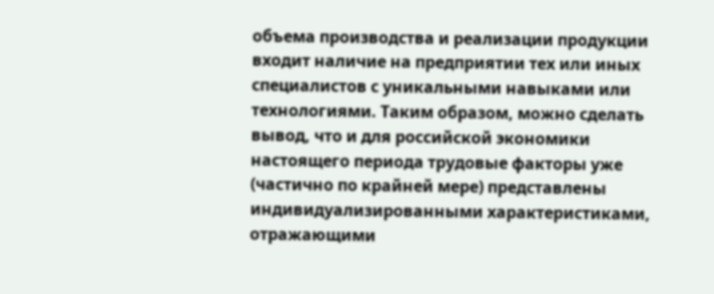объема производства и реализации продукции входит наличие на предприятии тех или иных специалистов с уникальными навыками или технологиями. Таким образом, можно сделать вывод, что и для российской экономики настоящего периода трудовые факторы уже (частично по крайней мере) представлены индивидуализированными характеристиками, отражающими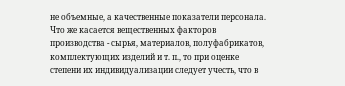не объемные, а качественные показатели персонала.
Что же касается вещественных факторов производства - сырья, материалов, полуфабрикатов, комплектующих изделий и т. п., то при оценке степени их индивидуализации следует учесть, что в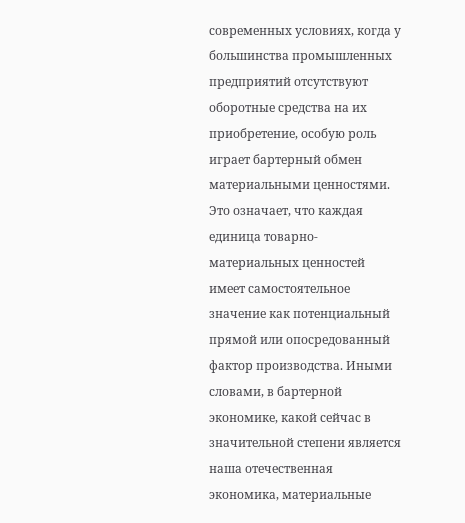современных условиях, когда у большинства промышленных предприятий отсутствуют оборотные средства на их приобретение, особую роль играет бартерный обмен материальными ценностями. Это означает, что каждая единица товарно-материальных ценностей имеет самостоятельное значение как потенциальный прямой или опосредованный фактор производства. Иными словами, в бартерной экономике, какой сейчас в значительной степени является наша отечественная экономика, материальные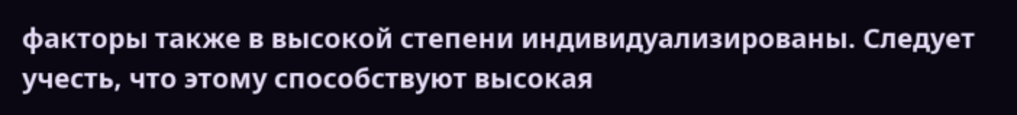факторы также в высокой степени индивидуализированы. Следует учесть, что этому способствуют высокая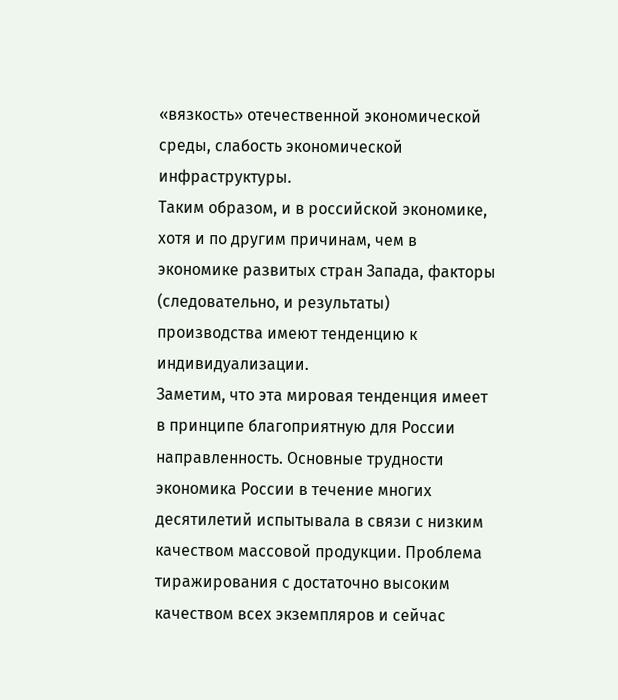«вязкость» отечественной экономической среды, слабость экономической инфраструктуры.
Таким образом, и в российской экономике, хотя и по другим причинам, чем в экономике развитых стран Запада, факторы (следовательно, и результаты) производства имеют тенденцию к индивидуализации.
Заметим, что эта мировая тенденция имеет в принципе благоприятную для России направленность. Основные трудности экономика России в течение многих десятилетий испытывала в связи с низким качеством массовой продукции. Проблема тиражирования с достаточно высоким качеством всех экземпляров и сейчас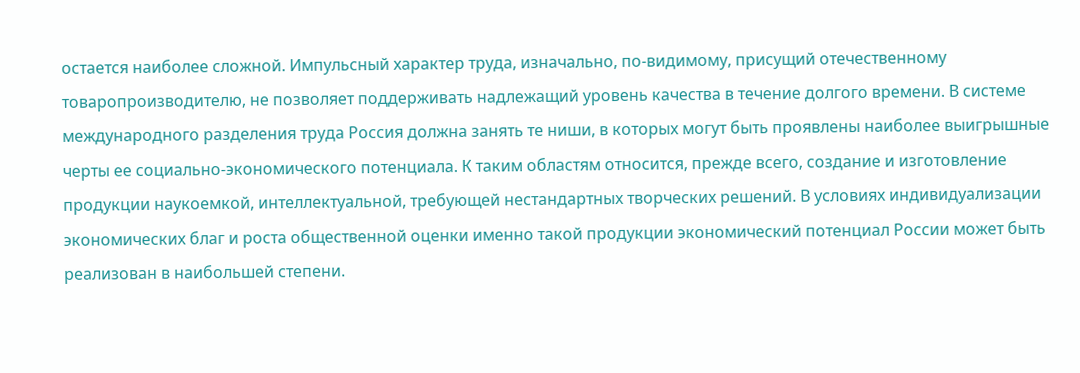остается наиболее сложной. Импульсный характер труда, изначально, по-видимому, присущий отечественному товаропроизводителю, не позволяет поддерживать надлежащий уровень качества в течение долгого времени. В системе международного разделения труда Россия должна занять те ниши, в которых могут быть проявлены наиболее выигрышные черты ее социально-экономического потенциала. К таким областям относится, прежде всего, создание и изготовление продукции наукоемкой, интеллектуальной, требующей нестандартных творческих решений. В условиях индивидуализации экономических благ и роста общественной оценки именно такой продукции экономический потенциал России может быть реализован в наибольшей степени.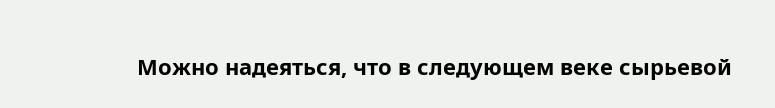Можно надеяться, что в следующем веке сырьевой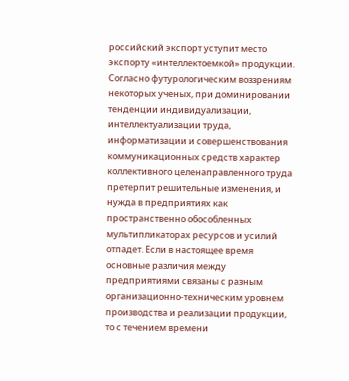российский экспорт уступит место экспорту «интеллектоемкой» продукции.
Согласно футурологическим воззрениям некоторых ученых, при доминировании тенденции индивидуализации, интеллектуализации труда, информатизации и совершенствования коммуникационных средств характер коллективного целенаправленного труда претерпит решительные изменения, и нужда в предприятиях как пространственно обособленных мультипликаторах ресурсов и усилий отпадет. Если в настоящее время основные различия между предприятиями связаны с разным организационно-техническим уровнем производства и реализации продукции, то с течением времени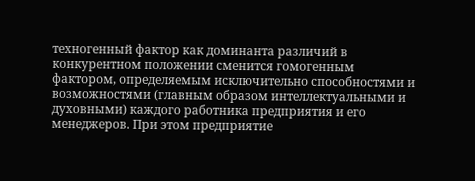техногенный фактор как доминанта различий в конкурентном положении сменится гомогенным фактором, определяемым исключительно способностями и возможностями (главным образом интеллектуальными и духовными) каждого работника предприятия и его менеджеров. При этом предприятие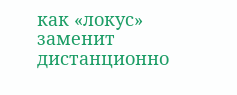как «локус» заменит дистанционно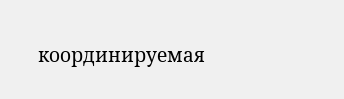координируемая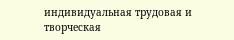индивидуальная трудовая и творческая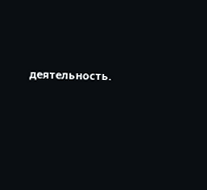деятельность.